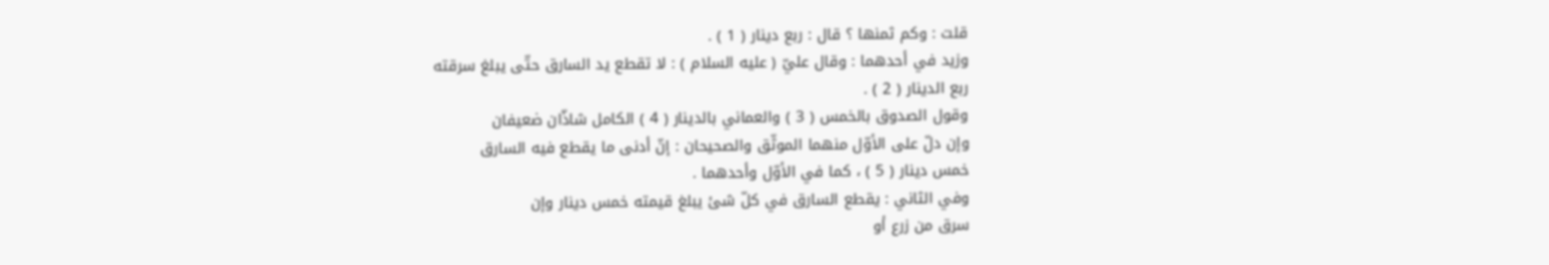قلت : وكم ثمنها ؟ قال : ربع دينار ( 1 ) .
وزيد في أحدهما : وقال عليّ ( عليه السلام ) : لا تقطع يد السارق حتّى يبلغ سرقته
ربع الدينار ( 2 ) .
وقول الصدوق بالخمس ( 3 ) والعماني بالدينار ( 4 ) الكامل شاذّان ضعيفان
وإن دلّ على الأوّل منهما الموثّق والصحيحان : إنّ أدنى ما يقطع فيه السارق
خمس دينار ( 5 ) ، كما في الأوّل وأحدهما .
وفي الثاني : يقطع السارق في كلّ شئ يبلغ قيمته خمس دينار وإن
سرق من زرع أو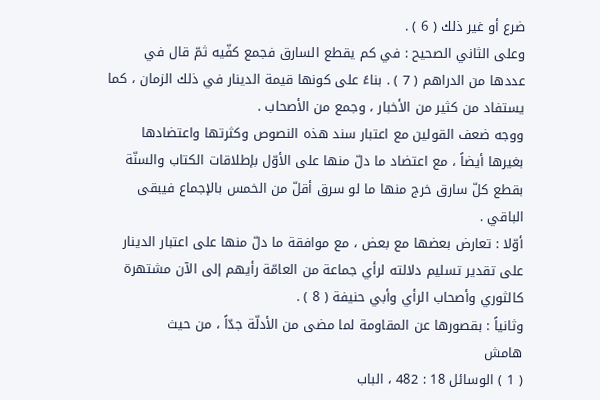ضرع أو غير ذلك ( 6 ) .
وعلى الثاني الصحيح : في كم يقطع السارق فجمع كفّيه ثمّ قال في
عددها من الدراهم ( 7 ) . بناءً على كونها قيمة الدينار في ذلك الزمان ، كما
يستفاد من كثير من الأخبار ، وجمع من الأصحاب .
ووجه ضعف القولين مع اعتبار سند هذه النصوص وكثرتها واعتضادها
بغيرها أيضاً ، مع اعتضاد ما دلّ منها على الأوّل بإطلاقات الكتاب والسنّة
بقطع كلّ سارق خرج منها ما لو سرق أقلّ من الخمس بالإجماع فيبقى
الباقي .
أوّلا : تعارض بعضها مع بعض ، مع موافقة ما دلّ منها على اعتبار الدينار
على تقدير تسليم دلالته لرأي جماعة من العامّة رأيهم إلى الآن مشتهرة
كالثوري وأصحاب الرأي وأبي حنيفة ( 8 ) .
وثانياً : بقصورها عن المقاومة لما مضى من الأدلّة جدّاً ، من حيث
هامش
( 1 ) الوسائل 18 : 482 ، الباب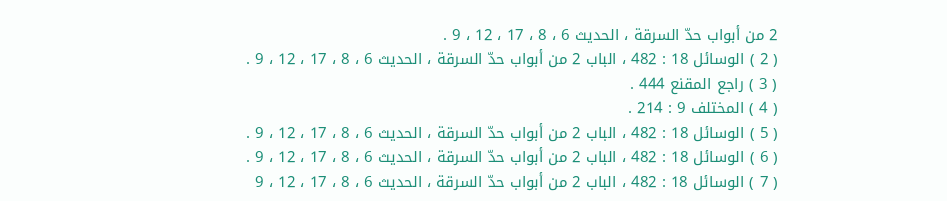2 من أبواب حدّ السرقة ، الحديث 6 ، 8 ، 17 ، 12 ، 9 .
( 2 ) الوسائل 18 : 482 ، الباب 2 من أبواب حدّ السرقة ، الحديث 6 ، 8 ، 17 ، 12 ، 9 .
( 3 ) راجع المقنع 444 .
( 4 ) المختلف 9 : 214 .
( 5 ) الوسائل 18 : 482 ، الباب 2 من أبواب حدّ السرقة ، الحديث 6 ، 8 ، 17 ، 12 ، 9 .
( 6 ) الوسائل 18 : 482 ، الباب 2 من أبواب حدّ السرقة ، الحديث 6 ، 8 ، 17 ، 12 ، 9 .
( 7 ) الوسائل 18 : 482 ، الباب 2 من أبواب حدّ السرقة ، الحديث 6 ، 8 ، 17 ، 12 ، 9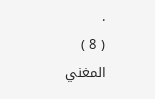.
( 8 ) المغني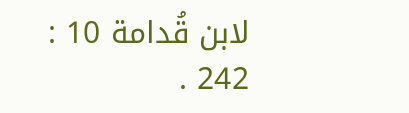لابن قُدامة 10 : 242 .